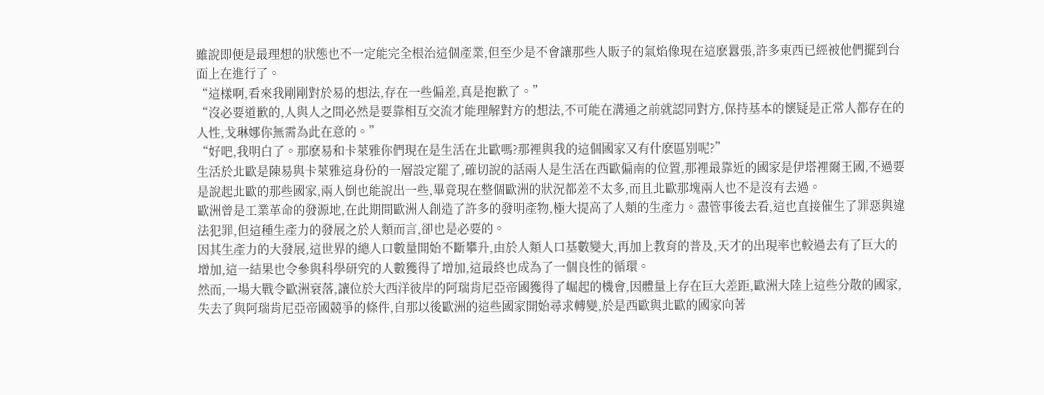雖說即便是最理想的狀態也不一定能完全根治這個產業,但至少是不會讓那些人販子的氣焰像現在這麽囂張,許多東西已經被他們擺到台面上在進行了。
“這樣啊,看來我剛剛對於易的想法,存在一些偏差,真是抱歉了。”
“沒必要道歉的,人與人之間必然是要靠相互交流才能理解對方的想法,不可能在溝通之前就認同對方,保持基本的懷疑是正常人都存在的人性,戈琳娜你無需為此在意的。”
“好吧,我明白了。那麽易和卡萊雅你們現在是生活在北歐嗎?那裡與我的這個國家又有什麽區別呢?”
生活於北歐是陳易與卡萊雅這身份的一層設定罷了,確切說的話兩人是生活在西歐偏南的位置,那裡最靠近的國家是伊塔裡爾王國,不過要是說起北歐的那些國家,兩人倒也能說出一些,畢竟現在整個歐洲的狀況都差不太多,而且北歐那塊兩人也不是沒有去過。
歐洲曾是工業革命的發源地,在此期間歐洲人創造了許多的發明產物,極大提高了人類的生產力。盡管事後去看,這也直接催生了罪惡與違法犯罪,但這種生產力的發展之於人類而言,卻也是必要的。
因其生產力的大發展,這世界的總人口數量開始不斷攀升,由於人類人口基數變大,再加上教育的普及,天才的出現率也較過去有了巨大的增加,這一結果也令參與科學研究的人數獲得了增加,這最終也成為了一個良性的循環。
然而,一場大戰令歐洲衰落,讓位於大西洋彼岸的阿瑞肯尼亞帝國獲得了崛起的機會,因體量上存在巨大差距,歐洲大陸上這些分散的國家,失去了與阿瑞肯尼亞帝國競爭的條件,自那以後歐洲的這些國家開始尋求轉變,於是西歐與北歐的國家向著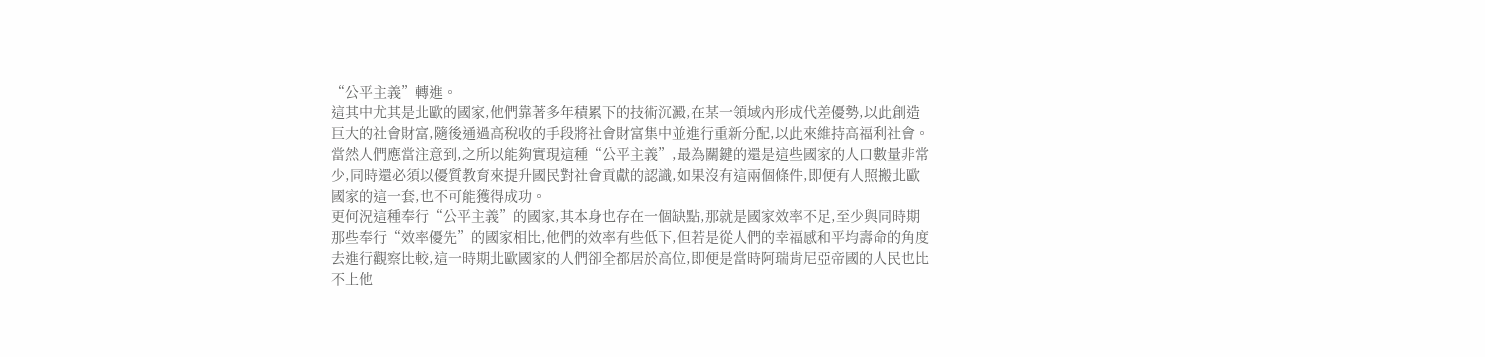“公平主義”轉進。
這其中尤其是北歐的國家,他們靠著多年積累下的技術沉澱,在某一領域內形成代差優勢,以此創造巨大的社會財富,隨後通過高稅收的手段將社會財富集中並進行重新分配,以此來維持高福利社會。
當然人們應當注意到,之所以能夠實現這種“公平主義”,最為關鍵的還是這些國家的人口數量非常少,同時還必須以優質教育來提升國民對社會貢獻的認識,如果沒有這兩個條件,即便有人照搬北歐國家的這一套,也不可能獲得成功。
更何況這種奉行“公平主義”的國家,其本身也存在一個缺點,那就是國家效率不足,至少與同時期那些奉行“效率優先”的國家相比,他們的效率有些低下,但若是從人們的幸福感和平均壽命的角度去進行觀察比較,這一時期北歐國家的人們卻全都居於高位,即便是當時阿瑞肯尼亞帝國的人民也比不上他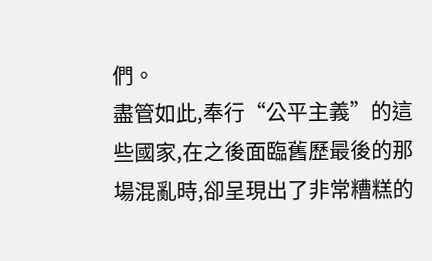們。
盡管如此,奉行“公平主義”的這些國家,在之後面臨舊歷最後的那場混亂時,卻呈現出了非常糟糕的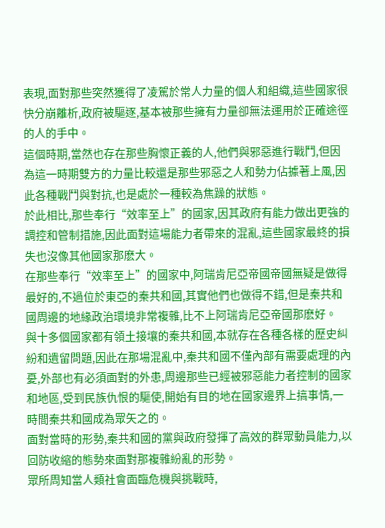表現,面對那些突然獲得了凌駕於常人力量的個人和組織,這些國家很快分崩離析,政府被驅逐,基本被那些擁有力量卻無法運用於正確途徑的人的手中。
這個時期,當然也存在那些胸懷正義的人,他們與邪惡進行戰鬥,但因為這一時期雙方的力量比較還是那些邪惡之人和勢力佔據著上風,因此各種戰鬥與對抗,也是處於一種較為焦躁的狀態。
於此相比,那些奉行“效率至上”的國家,因其政府有能力做出更強的調控和管制措施,因此面對這場能力者帶來的混亂,這些國家最終的損失也沒像其他國家那麽大。
在那些奉行“效率至上”的國家中,阿瑞肯尼亞帝國帝國無疑是做得最好的,不過位於東亞的秦共和國,其實他們也做得不錯,但是秦共和國周邊的地緣政治環境非常複雜,比不上阿瑞肯尼亞帝國那麽好。
與十多個國家都有領土接壤的秦共和國,本就存在各種各樣的歷史糾紛和遺留問題,因此在那場混亂中,秦共和國不僅內部有需要處理的內憂,外部也有必須面對的外患,周邊那些已經被邪惡能力者控制的國家和地區,受到民族仇恨的驅使,開始有目的地在國家邊界上搞事情,一時間秦共和國成為眾矢之的。
面對當時的形勢,秦共和國的黨與政府發揮了高效的群眾動員能力,以回防收縮的態勢來面對那複雜紛亂的形勢。
眾所周知當人類社會面臨危機與挑戰時,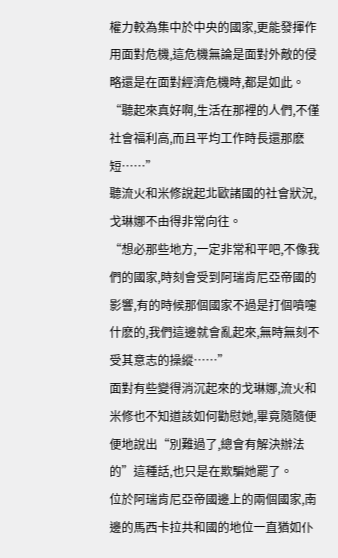權力較為集中於中央的國家,更能發揮作用面對危機,這危機無論是面對外敵的侵略還是在面對經濟危機時,都是如此。
“聽起來真好啊,生活在那裡的人們,不僅社會福利高,而且平均工作時長還那麽短……”
聽流火和米修說起北歐諸國的社會狀況,戈琳娜不由得非常向往。
“想必那些地方,一定非常和平吧,不像我們的國家,時刻會受到阿瑞肯尼亞帝國的影響,有的時候那個國家不過是打個噴嚏什麽的,我們這邊就會亂起來,無時無刻不受其意志的操縱……”
面對有些變得消沉起來的戈琳娜,流火和米修也不知道該如何勸慰她,畢竟隨隨便便地說出“別難過了,總會有解決辦法的”這種話,也只是在欺騙她罷了。
位於阿瑞肯尼亞帝國邊上的兩個國家,南邊的馬西卡拉共和國的地位一直猶如仆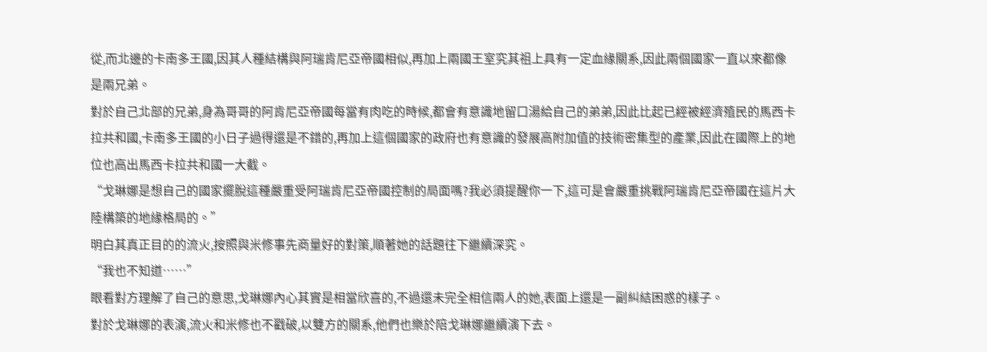從,而北邊的卡南多王國,因其人種結構與阿瑞肯尼亞帝國相似,再加上兩國王室究其祖上具有一定血緣關系,因此兩個國家一直以來都像是兩兄弟。
對於自己北部的兄弟,身為哥哥的阿肯尼亞帝國每當有肉吃的時候,都會有意識地留口湯給自己的弟弟,因此比起已經被經濟殖民的馬西卡拉共和國,卡南多王國的小日子過得還是不錯的,再加上這個國家的政府也有意識的發展高附加值的技術密集型的產業,因此在國際上的地位也高出馬西卡拉共和國一大截。
“戈琳娜是想自己的國家擺脫這種嚴重受阿瑞肯尼亞帝國控制的局面嗎?我必須提醒你一下,這可是會嚴重挑戰阿瑞肯尼亞帝國在這片大陸構築的地緣格局的。”
明白其真正目的的流火,按照與米修事先商量好的對策,順著她的話題往下繼續深究。
“我也不知道……”
眼看對方理解了自己的意思,戈琳娜內心其實是相當欣喜的,不過還未完全相信兩人的她,表面上還是一副糾結困惑的樣子。
對於戈琳娜的表演,流火和米修也不戳破,以雙方的關系,他們也樂於陪戈琳娜繼續演下去。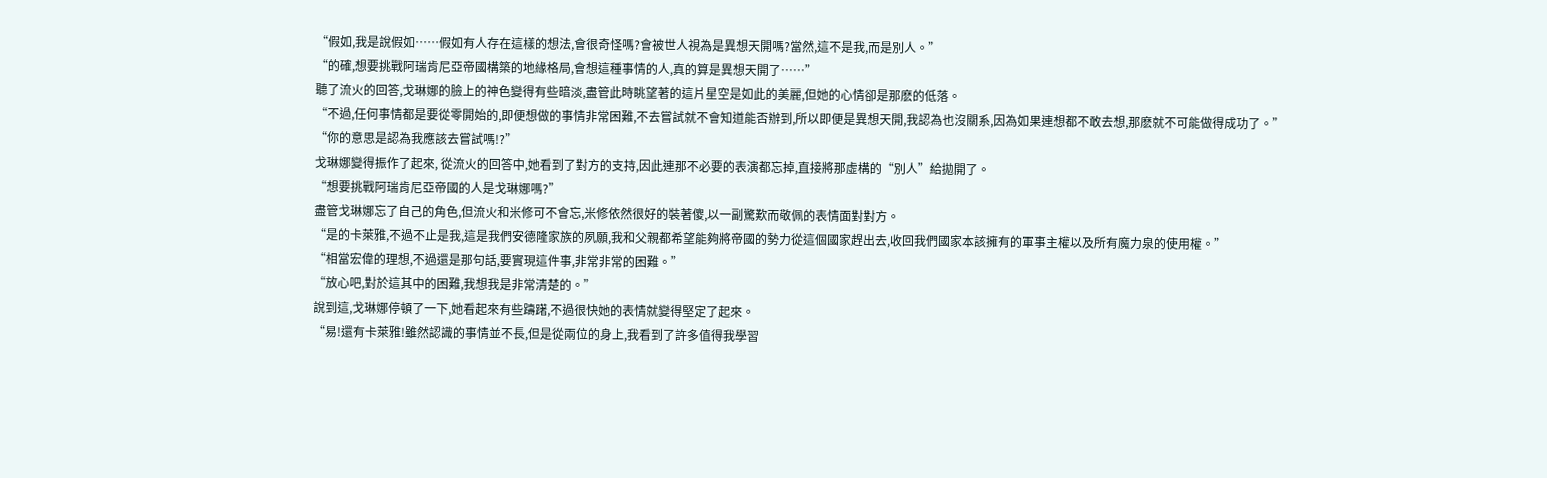“假如,我是說假如……假如有人存在這樣的想法,會很奇怪嗎?會被世人視為是異想天開嗎?當然,這不是我,而是別人。”
“的確,想要挑戰阿瑞肯尼亞帝國構築的地緣格局,會想這種事情的人,真的算是異想天開了……”
聽了流火的回答,戈琳娜的臉上的神色變得有些暗淡,盡管此時眺望著的這片星空是如此的美麗,但她的心情卻是那麽的低落。
“不過,任何事情都是要從零開始的,即便想做的事情非常困難,不去嘗試就不會知道能否辦到,所以即便是異想天開,我認為也沒關系,因為如果連想都不敢去想,那麽就不可能做得成功了。”
“你的意思是認為我應該去嘗試嗎!?”
戈琳娜變得振作了起來, 從流火的回答中,她看到了對方的支持,因此連那不必要的表演都忘掉,直接將那虛構的“別人”給拋開了。
“想要挑戰阿瑞肯尼亞帝國的人是戈琳娜嗎?”
盡管戈琳娜忘了自己的角色,但流火和米修可不會忘,米修依然很好的裝著傻,以一副驚歎而敬佩的表情面對對方。
“是的卡萊雅,不過不止是我,這是我們安德隆家族的夙願,我和父親都希望能夠將帝國的勢力從這個國家趕出去,收回我們國家本該擁有的軍事主權以及所有魔力泉的使用權。”
“相當宏偉的理想,不過還是那句話,要實現這件事,非常非常的困難。”
“放心吧,對於這其中的困難,我想我是非常清楚的。”
說到這,戈琳娜停頓了一下,她看起來有些躊躇,不過很快她的表情就變得堅定了起來。
“易!還有卡萊雅!雖然認識的事情並不長,但是從兩位的身上,我看到了許多值得我學習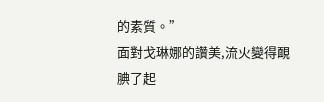的素質。”
面對戈琳娜的讚美,流火變得靦腆了起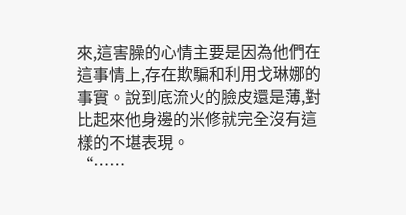來,這害臊的心情主要是因為他們在這事情上,存在欺騙和利用戈琳娜的事實。說到底流火的臉皮還是薄,對比起來他身邊的米修就完全沒有這樣的不堪表現。
“……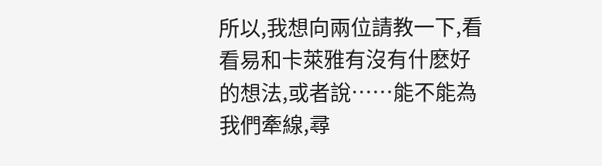所以,我想向兩位請教一下,看看易和卡萊雅有沒有什麽好的想法,或者說……能不能為我們牽線,尋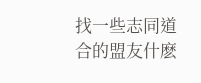找一些志同道合的盟友什麽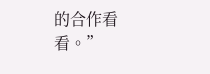的合作看看。”